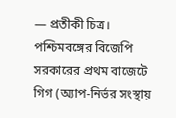— প্রতীকী চিত্র।
পশ্চিমবঙ্গের বিজেপি সরকারের প্রথম বাজেটে গিগ (অ্যাপ-নির্ভর সংস্থায়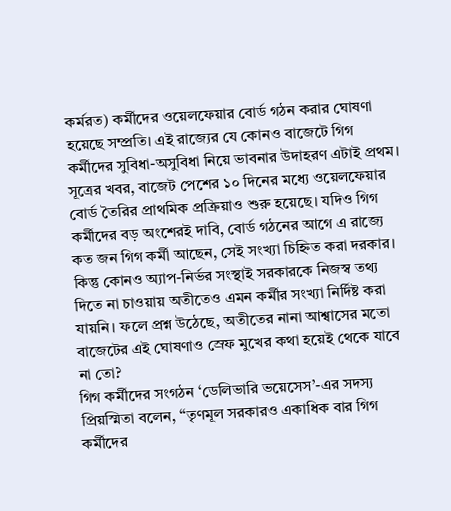কর্মরত) কর্মীদের ওয়েলফেয়ার বোর্ড গঠন করার ঘোষণা হয়েছে সম্প্রতি। এই রাজ্যের যে কোনও বাজেটে গিগ কর্মীদের সুবিধা-অসুবিধা নিয়ে ভাবনার উদাহরণ এটাই প্রথম। সূত্রের খবর, বাজেট পেশের ১০ দিনের মধ্যে ওয়েলফেয়ার বোর্ড তৈরির প্রাথমিক প্রক্রিয়াও শুরু হয়েছে। যদিও গিগ কর্মীদের বড় অংশেরই দাবি, বোর্ড গঠনের আগে এ রাজ্যে কত জন গিগ কর্মী আছেন, সেই সংখ্যা চিহ্নিত করা দরকার। কিন্তু কোনও অ্যাপ-নির্ভর সংস্থাই সরকারকে নিজস্ব তথ্য দিতে না চাওয়ায় অতীতেও এমন কর্মীর সংখ্যা নির্দিষ্ট করা যায়নি। ফলে প্রশ্ন উঠেছে, অতীতের নানা আশ্বাসের মতো বাজেটের এই ঘোষণাও স্রেফ মুখের কথা হয়েই থেকে যাবে না তো?
গিগ কর্মীদের সংগঠন ‘ডেলিভারি ভয়েসেস’-এর সদস্য প্রিয়স্মিতা বলেন, ‘‘তৃণমূল সরকারও একাধিক বার গিগ কর্মীদের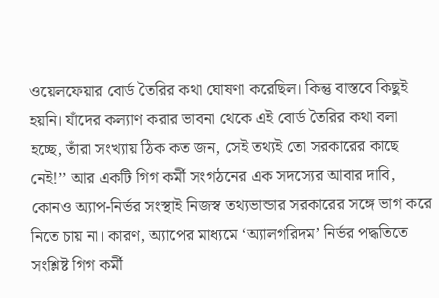ওয়েলফেয়ার বোর্ড তৈরির কথা ঘোষণা করেছিল। কিন্তু বাস্তবে কিছুই হয়নি। যাঁদের কল্যাণ করার ভাবনা থেকে এই বোর্ড তৈরির কথা বলা হচ্ছে, তাঁরা সংখ্যায় ঠিক কত জন, সেই তথ্যই তো সরকারের কাছে নেই!’’ আর একটি গিগ কর্মী সংগঠনের এক সদস্যের আবার দাবি, কোনও অ্যাপ-নির্ভর সংস্থাই নিজস্ব তথ্যভান্ডার সরকারের সঙ্গে ভাগ করে নিতে চায় না। কারণ, অ্যাপের মাধ্যমে ‘অ্যালগরিদম’ নির্ভর পদ্ধতিতে সংশ্লিষ্ট গিগ কর্মী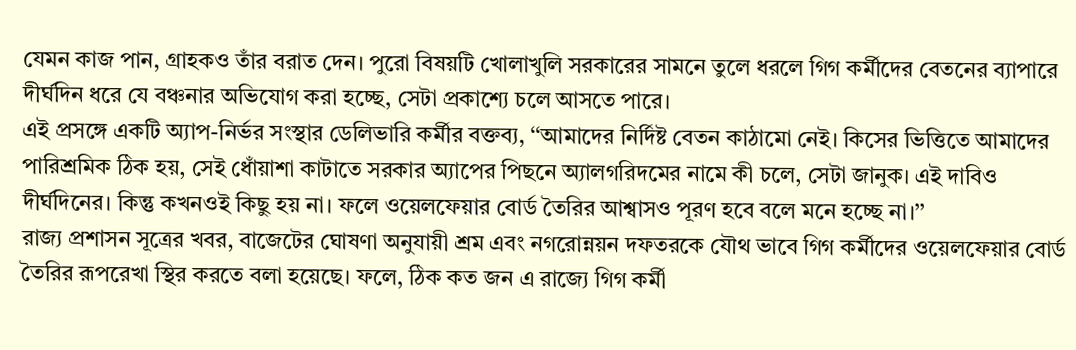যেমন কাজ পান, গ্রাহকও তাঁর বরাত দেন। পুরো বিষয়টি খোলাখুলি সরকারের সামনে তুলে ধরলে গিগ কর্মীদের বেতনের ব্যাপারে দীর্ঘদিন ধরে যে বঞ্চনার অভিযোগ করা হচ্ছে, সেটা প্রকাশ্যে চলে আসতে পারে।
এই প্রসঙ্গে একটি অ্যাপ-নির্ভর সংস্থার ডেলিভারি কর্মীর বক্তব্য, ‘‘আমাদের নির্দিষ্ট বেতন কাঠামো নেই। কিসের ভিত্তিতে আমাদের পারিশ্রমিক ঠিক হয়, সেই ধোঁয়াশা কাটাতে সরকার অ্যাপের পিছনে অ্যালগরিদমের নামে কী চলে, সেটা জানুক। এই দাবিও দীর্ঘদিনের। কিন্তু কখনওই কিছু হয় না। ফলে ওয়েলফেয়ার বোর্ড তৈরির আশ্বাসও পূরণ হবে বলে মনে হচ্ছে না।’’
রাজ্য প্রশাসন সূত্রের খবর, বাজেটের ঘোষণা অনুযায়ী শ্রম এবং নগরোন্নয়ন দফতরকে যৌথ ভাবে গিগ কর্মীদের ওয়েলফেয়ার বোর্ড তৈরির রূপরেখা স্থির করতে বলা হয়েছে। ফলে, ঠিক কত জন এ রাজ্যে গিগ কর্মী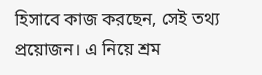হিসাবে কাজ করছেন, সেই তথ্য প্রয়োজন। এ নিয়ে শ্রম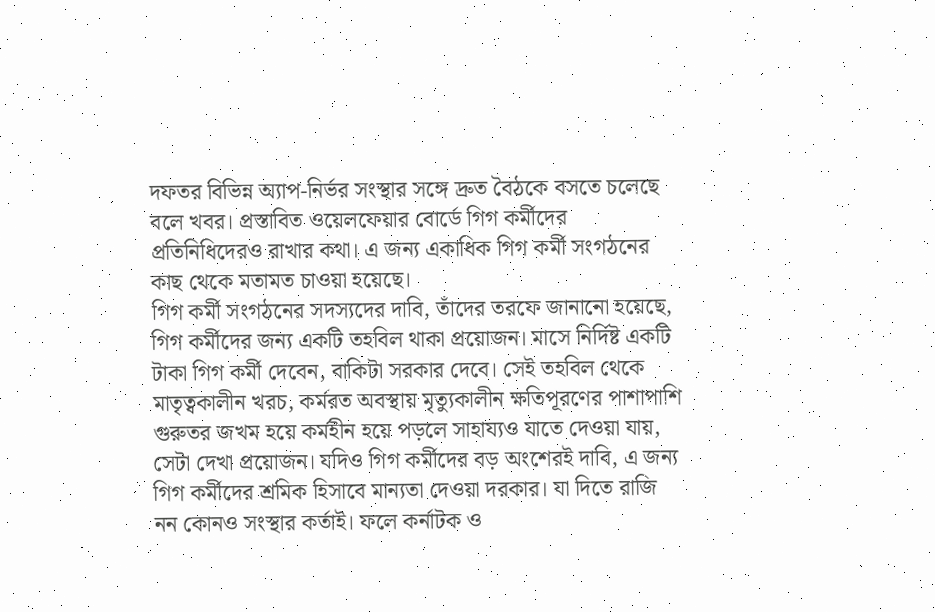দফতর বিভিন্ন অ্যাপ-নির্ভর সংস্থার সঙ্গে দ্রুত বৈঠকে বসতে চলেছে বলে খবর। প্রস্তাবিত ওয়েলফেয়ার বোর্ডে গিগ কর্মীদের প্রতিনিধিদেরও রাখার কথা। এ জন্য একাধিক গিগ কর্মী সংগঠনের কাছ থেকে মতামত চাওয়া হয়েছে।
গিগ কর্মী সংগঠনের সদস্যদের দাবি, তাঁদের তরফে জানানো হয়েছে, গিগ কর্মীদের জন্য একটি তহবিল থাকা প্রয়োজন। মাসে নির্দিষ্ট একটি টাকা গিগ কর্মী দেবেন, বাকিটা সরকার দেবে। সেই তহবিল থেকে মাতৃত্বকালীন খরচ, কর্মরত অবস্থায় মৃত্যুকালীন ক্ষতিপূরণের পাশাপাশি গুরুতর জখম হয়ে কর্মহীন হয়ে পড়লে সাহায্যও যাতে দেওয়া যায়, সেটা দেখা প্রয়োজন। যদিও গিগ কর্মীদের বড় অংশেরই দাবি, এ জন্য গিগ কর্মীদের শ্রমিক হিসাবে মান্যতা দেওয়া দরকার। যা দিতে রাজি নন কোনও সংস্থার কর্তাই। ফলে কর্নাটক ও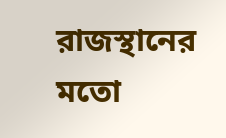রাজস্থানের মতো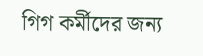গিগ কর্মীদের জন্য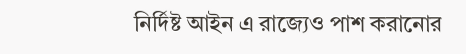নির্দিষ্ট আইন এ রাজ্যেও পাশ করানোর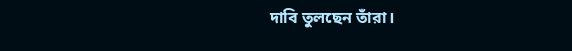দাবি তুলছেন তাঁরা।